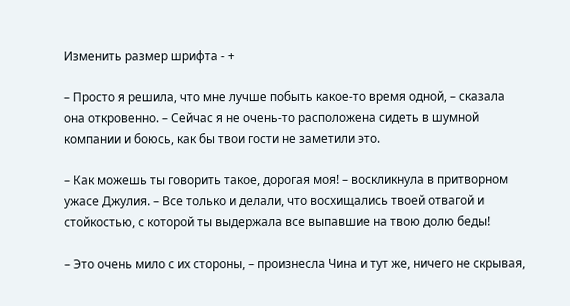Изменить размер шрифта - +

– Просто я решила, что мне лучше побыть какое-то время одной, – сказала она откровенно. – Сейчас я не очень-то расположена сидеть в шумной компании и боюсь, как бы твои гости не заметили это.

– Как можешь ты говорить такое, дорогая моя! – воскликнула в притворном ужасе Джулия. – Все только и делали, что восхищались твоей отвагой и стойкостью, с которой ты выдержала все выпавшие на твою долю беды!

– Это очень мило с их стороны, – произнесла Чина и тут же, ничего не скрывая,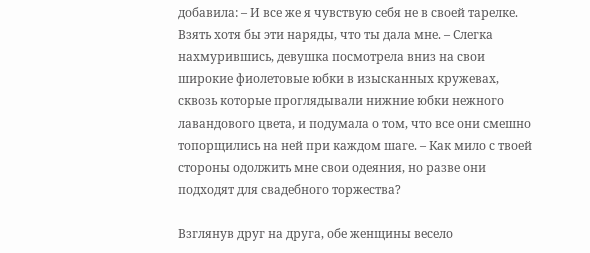добавила: – И все же я чувствую себя не в своей тарелке. Взять хотя бы эти наряды, что ты дала мне. – Слегка нахмурившись, девушка посмотрела вниз на свои широкие фиолетовые юбки в изысканных кружевах, сквозь которые проглядывали нижние юбки нежного лавандового цвета, и подумала о том, что все они смешно топорщились на ней при каждом шаге. – Как мило с твоей стороны одолжить мне свои одеяния, но разве они подходят для свадебного торжества?

Взглянув друг на друга, обе женщины весело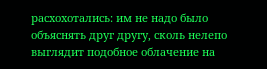расхохотались: им не надо было объяснять друг другу, сколь нелепо выглядит подобное облачение на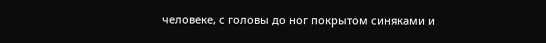человеке, с головы до ног покрытом синяками и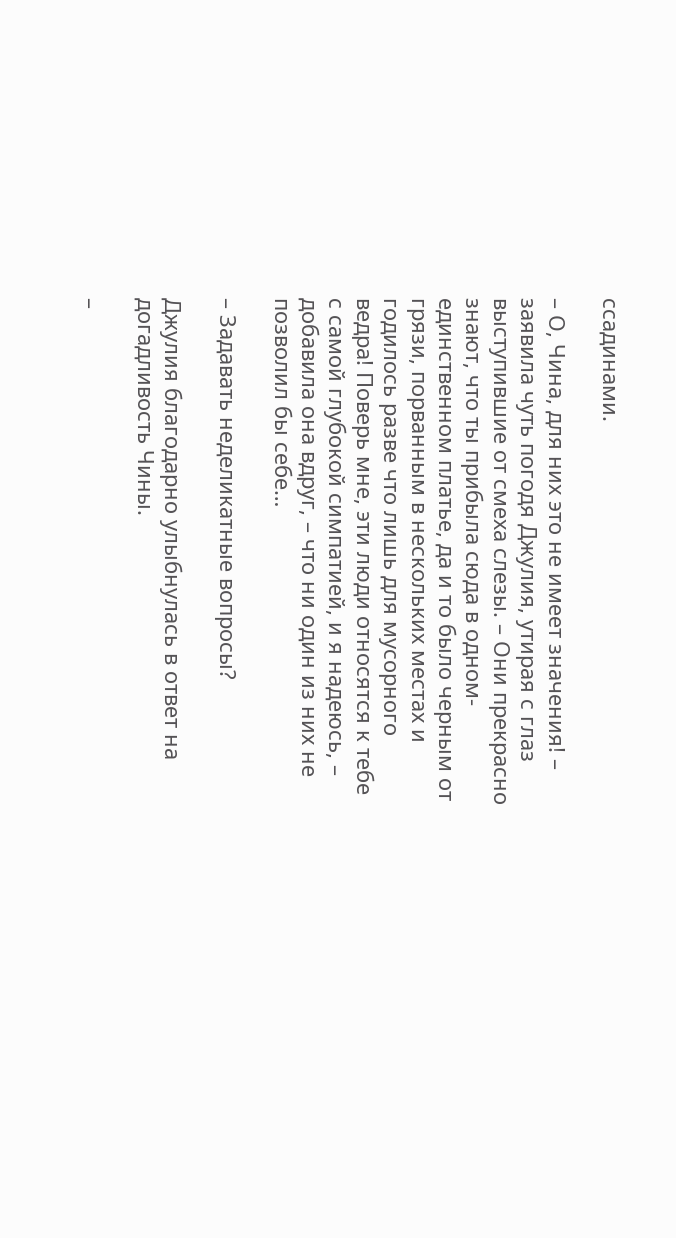ссадинами.

– О, Чина, для них это не имеет значения! – заявила чуть погодя Джулия, утирая с глаз выступившие от смеха слезы. – Они прекрасно знают, что ты прибыла сюда в одном-единственном платье, да и то было черным от грязи, порванным в нескольких местах и годилось разве что лишь для мусорного ведра! Поверь мне, эти люди относятся к тебе с самой глубокой симпатией, и я надеюсь, – добавила она вдруг, – что ни один из них не позволил бы себе…

– Задавать неделикатные вопросы?

Джулия благодарно улыбнулась в ответ на догадливость Чины.

–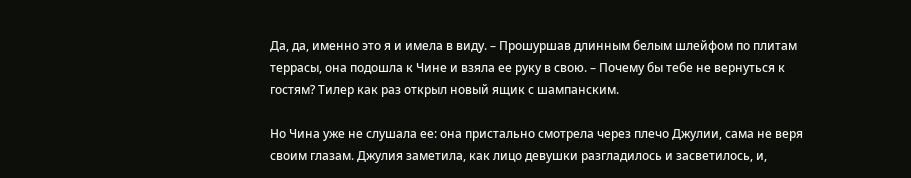Да, да, именно это я и имела в виду. – Прошуршав длинным белым шлейфом по плитам террасы, она подошла к Чине и взяла ее руку в свою. – Почему бы тебе не вернуться к гостям? Тилер как раз открыл новый ящик с шампанским.

Но Чина уже не слушала ее: она пристально смотрела через плечо Джулии, сама не веря своим глазам. Джулия заметила, как лицо девушки разгладилось и засветилось, и,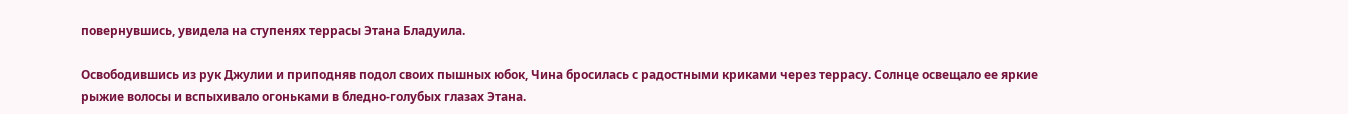повернувшись, увидела на ступенях террасы Этана Бладуила.

Освободившись из рук Джулии и приподняв подол своих пышных юбок, Чина бросилась с радостными криками через террасу. Солнце освещало ее яркие рыжие волосы и вспыхивало огоньками в бледно-голубых глазах Этана.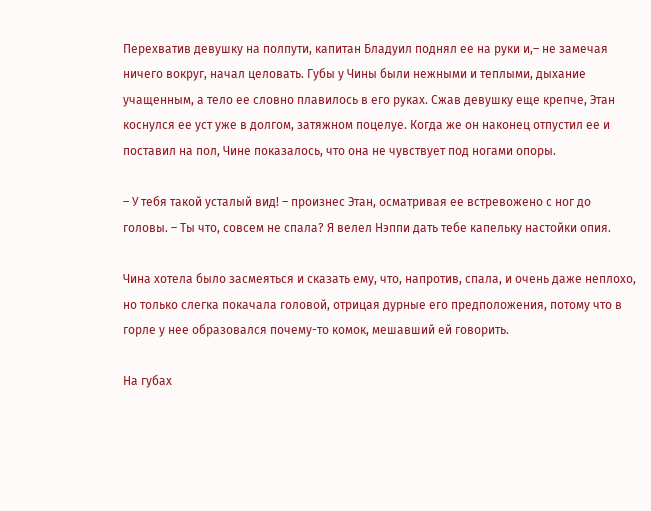Перехватив девушку на полпути, капитан Бладуил поднял ее на руки и,– не замечая ничего вокруг, начал целовать. Губы у Чины были нежными и теплыми, дыхание учащенным, а тело ее словно плавилось в его руках. Сжав девушку еще крепче, Этан коснулся ее уст уже в долгом, затяжном поцелуе. Когда же он наконец отпустил ее и поставил на пол, Чине показалось, что она не чувствует под ногами опоры.

– У тебя такой усталый вид! – произнес Этан, осматривая ее встревожено с ног до головы. – Ты что, совсем не спала? Я велел Нэппи дать тебе капельку настойки опия.

Чина хотела было засмеяться и сказать ему, что, напротив, спала, и очень даже неплохо, но только слегка покачала головой, отрицая дурные его предположения, потому что в горле у нее образовался почему-то комок, мешавший ей говорить.

На губах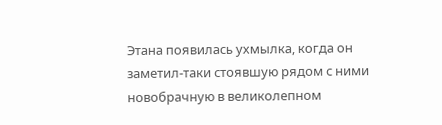Этана появилась ухмылка, когда он заметил-таки стоявшую рядом с ними новобрачную в великолепном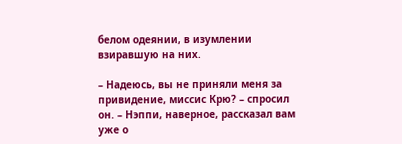белом одеянии, в изумлении взиравшую на них.

– Надеюсь, вы не приняли меня за привидение, миссис Крю? – спросил он. – Нэппи, наверное, рассказал вам уже о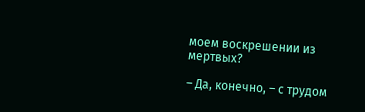моем воскрешении из мертвых?

– Да, конечно, – с трудом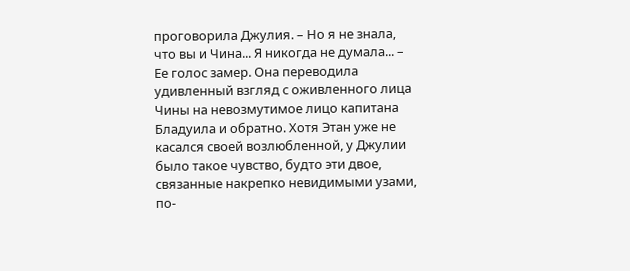проговорила Джулия. – Но я не знала, что вы и Чина... Я никогда не думала... – Ее голос замер. Она переводила удивленный взгляд с оживленного лица Чины на невозмутимое лицо капитана Бладуила и обратно. Хотя Этан уже не касался своей возлюбленной, у Джулии было такое чувство, будто эти двое, связанные накрепко невидимыми узами, по-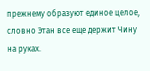прежнему образуют единое целое, словно Этан все еще держит Чину на руках.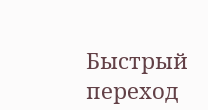Быстрый переход